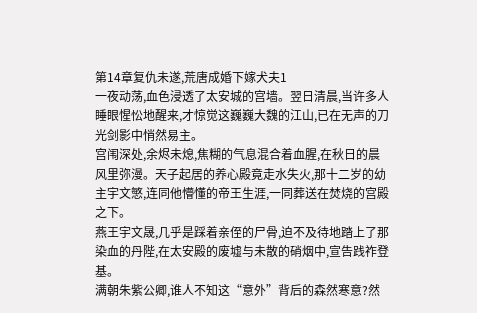第14章复仇未遂,荒唐成婚下嫁犬夫1
一夜动荡,血色浸透了太安城的宫墙。翌日清晨,当许多人睡眼惺忪地醒来,才惊觉这巍巍大魏的江山,已在无声的刀光剑影中悄然易主。
宫闱深处,余烬未熄,焦糊的气息混合着血腥,在秋日的晨风里弥漫。天子起居的养心殿竟走水失火,那十二岁的幼主宇文慜,连同他懵懂的帝王生涯,一同葬送在焚烧的宫殿之下。
燕王宇文晟,几乎是踩着亲侄的尸骨,迫不及待地踏上了那染血的丹陛,在太安殿的废墟与未散的硝烟中,宣告践祚登基。
满朝朱紫公卿,谁人不知这“意外”背后的森然寒意?然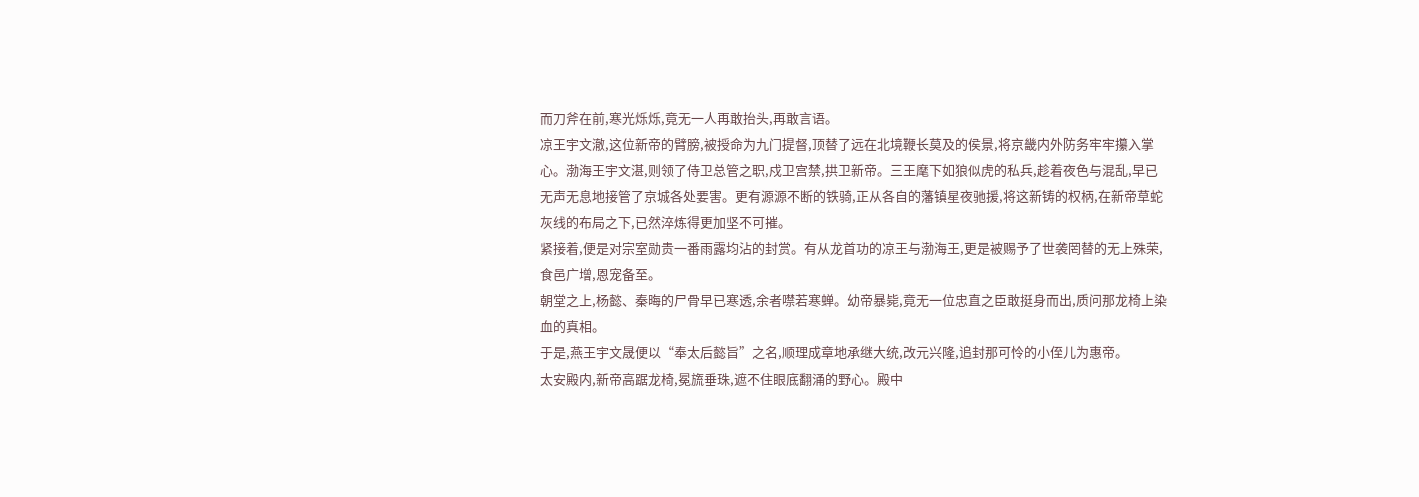而刀斧在前,寒光烁烁,竟无一人再敢抬头,再敢言语。
凉王宇文澈,这位新帝的臂膀,被授命为九门提督,顶替了远在北境鞭长莫及的侯景,将京畿内外防务牢牢攥入掌心。渤海王宇文湛,则领了侍卫总管之职,戍卫宫禁,拱卫新帝。三王麾下如狼似虎的私兵,趁着夜色与混乱,早已无声无息地接管了京城各处要害。更有源源不断的铁骑,正从各自的藩镇星夜驰援,将这新铸的权柄,在新帝草蛇灰线的布局之下,已然淬炼得更加坚不可摧。
紧接着,便是对宗室勋贵一番雨露均沾的封赏。有从龙首功的凉王与渤海王,更是被赐予了世袭罔替的无上殊荣,食邑广增,恩宠备至。
朝堂之上,杨懿、秦晦的尸骨早已寒透,余者噤若寒蝉。幼帝暴毙,竟无一位忠直之臣敢挺身而出,质问那龙椅上染血的真相。
于是,燕王宇文晟便以“奉太后懿旨”之名,顺理成章地承继大统,改元兴隆,追封那可怜的小侄儿为惠帝。
太安殿内,新帝高踞龙椅,冕旒垂珠,遮不住眼底翻涌的野心。殿中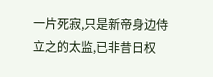一片死寂,只是新帝身边侍立之的太监,已非昔日权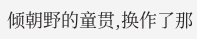倾朝野的童贯,换作了那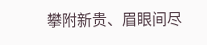攀附新贵、眉眼间尽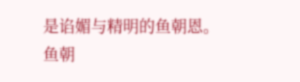是谄媚与精明的鱼朝恩。鱼朝